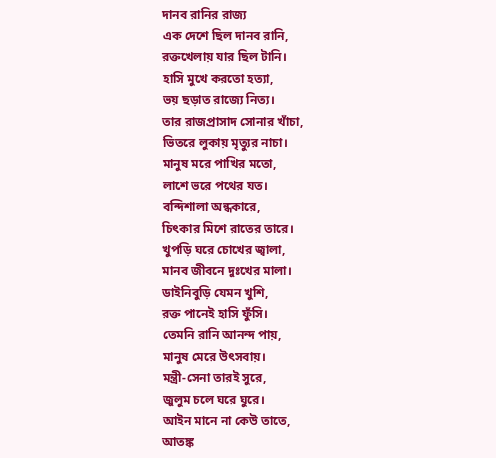দানব রানির রাজ্য
এক দেশে ছিল দানব রানি,
রক্তখেলায় যার ছিল টানি।
হাসি মুখে করতো হত্যা,
ভয় ছড়াত রাজ্যে নিত্য।
তার রাজপ্রাসাদ সোনার খাঁচা,
ভিতরে লুকায় মৃত্যুর নাচা।
মানুষ মরে পাখির মতো,
লাশে ভরে পথের যত।
বন্দিশালা অন্ধকারে,
চিৎকার মিশে রাতের তারে।
খুপড়ি ঘরে চোখের জ্বালা,
মানব জীবনে দুঃখের মালা।
ডাইনিবুড়ি যেমন খুশি,
রক্ত পানেই হাসি ফুঁসি।
তেমনি রানি আনন্দ পায়,
মানুষ মেরে উৎসবায়।
মন্ত্রী-সেনা তারই সুরে,
জুলুম চলে ঘরে ঘুরে।
আইন মানে না কেউ তাতে,
আতঙ্ক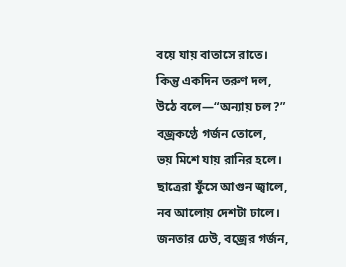বয়ে যায় বাতাসে রাতে।
কিন্তু একদিন তরুণ দল,
উঠে বলে—“অন্যায় চল?”
বজ্রকণ্ঠে গর্জন তোলে,
ভয় মিশে যায় রানির হলে।
ছাত্রেরা ফুঁসে আগুন জ্বালে,
নব আলোয় দেশটা ঢালে।
জনতার ঢেউ, বজ্রের গর্জন,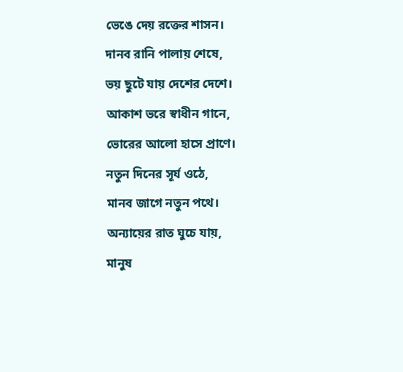ভেঙে দেয় রক্তের শাসন।
দানব রানি পালায় শেষে,
ভয় ছুটে যায় দেশের দেশে।
আকাশ ভরে স্বাধীন গানে,
ভোরের আলো হাসে প্রাণে।
নতুন দিনের সূর্য ওঠে,
মানব জাগে নতুন পথে।
অন্যায়ের রাত ঘুচে যায়,
মানুষ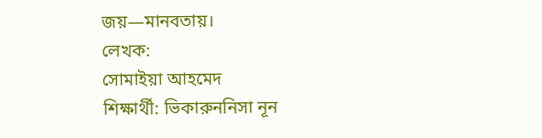জয়—মানবতায়।
লেখক:
সোমাইয়া আহমেদ
শিক্ষার্থী: ভিকারুননিসা নূন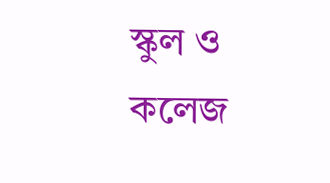স্কুল ও কলেজ